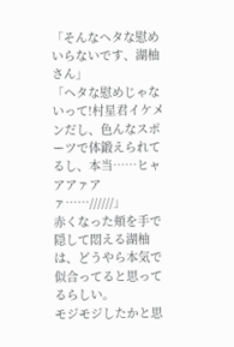「そんなヘタな慰めいらないです、湖柚さん」
「ヘタな慰めじゃないって!村星君イケメンだし、色んなスポーツで体鍛えられてるし、本当……ヒャアアァアァ……//////」
赤くなった頬を手で隠して悶える湖柚は、どうやら本気で似合ってると思ってるらしい。
モジモジしたかと思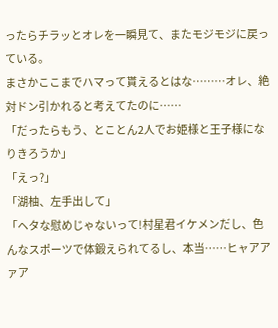ったらチラッとオレを一瞬見て、またモジモジに戻っている。
まさかここまでハマって貰えるとはな………オレ、絶対ドン引かれると考えてたのに……
「だったらもう、とことん2人でお姫様と王子様になりきろうか」
「えっ?」
「湖柚、左手出して」
「ヘタな慰めじゃないって!村星君イケメンだし、色んなスポーツで体鍛えられてるし、本当……ヒャアアァア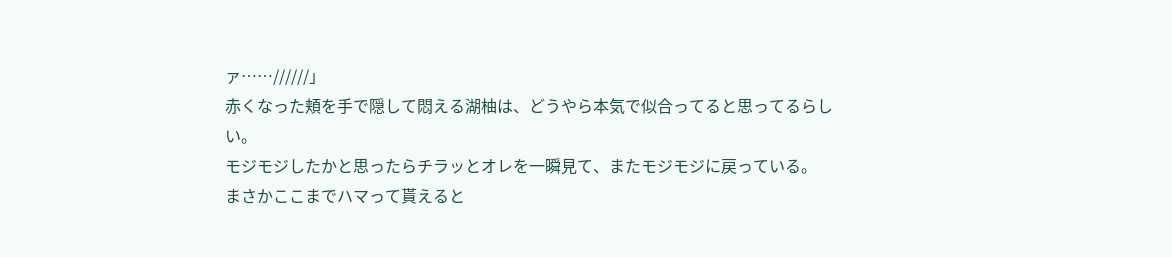ァ……//////」
赤くなった頬を手で隠して悶える湖柚は、どうやら本気で似合ってると思ってるらしい。
モジモジしたかと思ったらチラッとオレを一瞬見て、またモジモジに戻っている。
まさかここまでハマって貰えると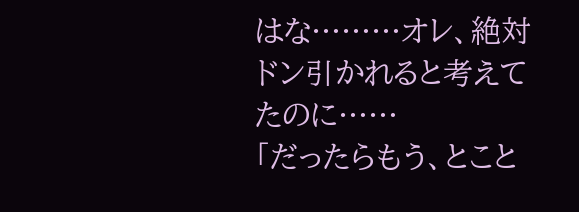はな………オレ、絶対ドン引かれると考えてたのに……
「だったらもう、とこと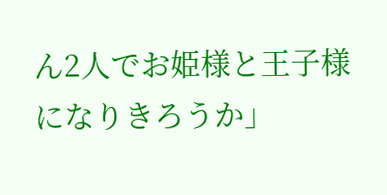ん2人でお姫様と王子様になりきろうか」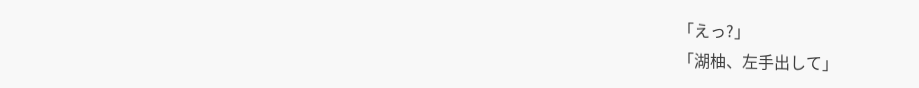「えっ?」
「湖柚、左手出して」